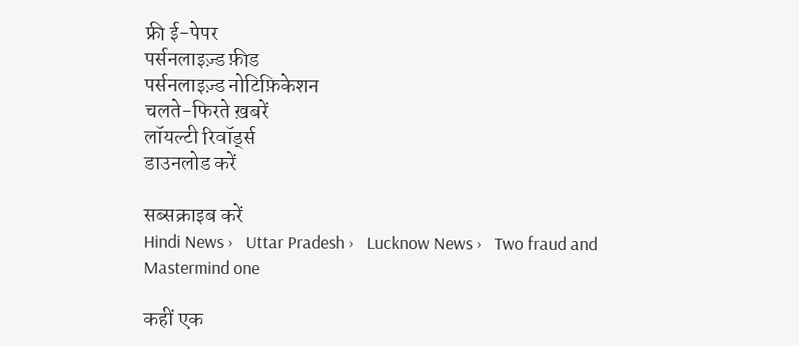फ्री ई-पेपर
पर्सनलाइज़्ड फ़ीड
पर्सनलाइज़्ड नोटिफ़िकेशन
चलते-फिरते ख़बरें
लॉयल्टी रिवॉर्ड्स
डाउनलोड करें

सब्सक्राइब करें
Hindi News ›   Uttar Pradesh ›   Lucknow News ›   Two fraud and Mastermind one

कहीं एक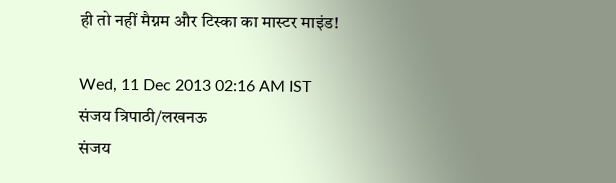ही तो नहीं मैग्नम और टिस्का का मास्टर माइंड!

Wed, 11 Dec 2013 02:16 AM IST
संजय त्रिपाठी/लखनऊ
संजय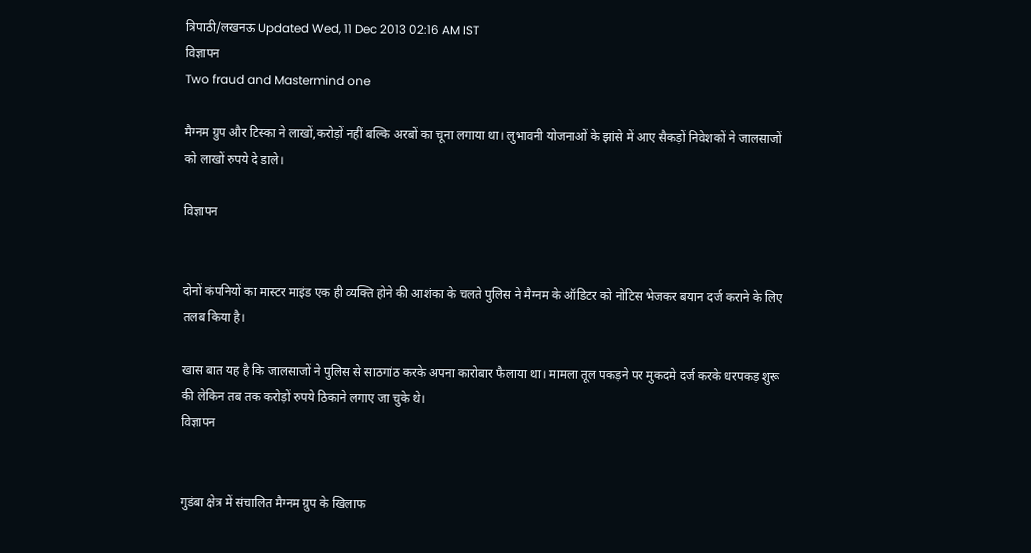त्रिपाठी/लखनऊ Updated Wed, 11 Dec 2013 02:16 AM IST
विज्ञापन
Two fraud and Mastermind one

मैग्नम ग्रुप और टिस्का ने लाखों,करोड़ों नहीं बल्कि अरबों का चूना लगाया था। लुभावनी योजनाओं के झांसे में आए सैकड़ों निवेशकों ने जालसाजों को लाखों रुपये दे डाले।

विज्ञापन


दोनों कंपनियों का मास्टर माइंड एक ही व्यक्ति होने की आशंका के चलते पुलिस ने मैग्नम के ऑडिटर को नोटिस भेजकर बयान दर्ज कराने के लिए तलब किया है।

खास बात यह है कि जालसाजों ने पुलिस से साठगांठ करके अपना कारोबार फैलाया था। मामला तूल पकड़ने पर मुकदमे दर्ज करके धरपकड़ शुरू की लेकिन तब तक करोड़ों रुपये ठिकाने लगाए जा चुके थे।
विज्ञापन


गुडंबा क्षेत्र में संचालित मैग्नम ग्रुप के खिलाफ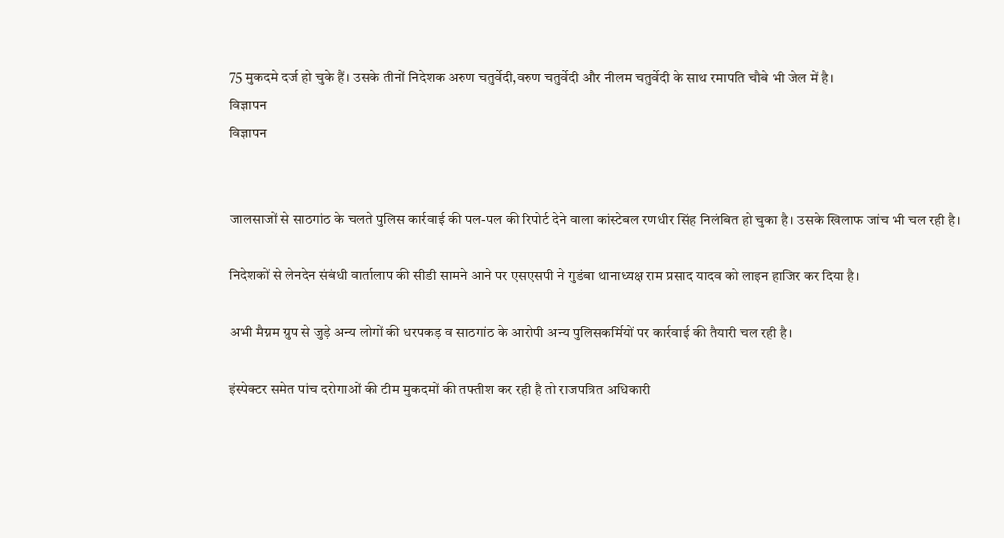75 मुकदमे दर्ज हो चुके हैं। उसके तीनों निदेशक अरुण चतुर्वेदी,वरुण चतुर्वेदी और नीलम चतुर्वेदी के साथ रमापति चौबे भी जेल में है।
विज्ञापन
विज्ञापन


जालसाजों से साठगांठ के चलते पुलिस कार्रवाई की पल-पल की रिपोर्ट देने वाला कांस्टेबल रणधीर सिंह निलंबित हो चुका है। उसके खिलाफ जांच भी चल रही है।

निदेशकों से लेनदेन संबंधी वार्तालाप की सीडी सामने आने पर एसएसपी ने गुडंबा थानाध्यक्ष राम प्रसाद यादव को लाइन हाजिर कर दिया है।

अभी मैग्नम ग्रुप से जुड़े अन्य लोगों की धरपकड़ व साठगांठ के आरोपी अन्य पुलिसकर्मियों पर कार्रवाई की तैयारी चल रही है।

इंस्पेक्टर समेत पांच दरोगाओं की टीम मुकदमों की तफ्तीश कर रही है तो राजपत्रित अधिकारी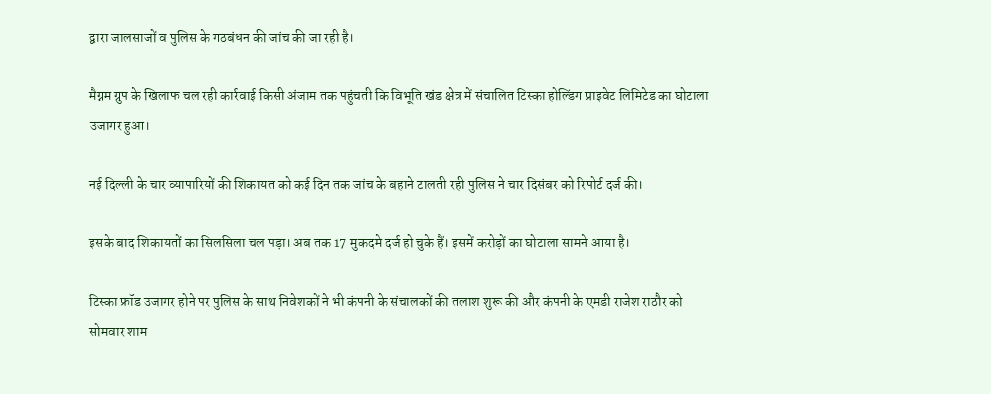द्वारा जालसाजों व पुलिस के गठबंधन की जांच की जा रही है।

मैग्नम ग्रुप के खिलाफ चल रही कार्रवाई किसी अंजाम तक पहुंचती कि विभूति खंड क्षेत्र में संचालित टिस्का होल्डिंग प्राइवेट लिमिटेड का घोटाला उजागर हुआ।

नई दिल्ली के चार व्यापारियों की शिकायत को कई दिन तक जांच के बहाने टालती रही पुलिस ने चार दिसंबर को रिपोर्ट दर्ज की।

इसके बाद शिकायतों का सिलसिला चल पड़ा। अब तक 17 मुकदमे दर्ज हो चुके हैं। इसमें करोड़ों का घोटाला सामने आया है।

टिस्का फ्रॉड उजागर होने पर पुलिस के साथ निवेशकों ने भी कंपनी के संचालकों की तलाश शुरू की और कंपनी के एमडी राजेश राठौर को सोमवार शाम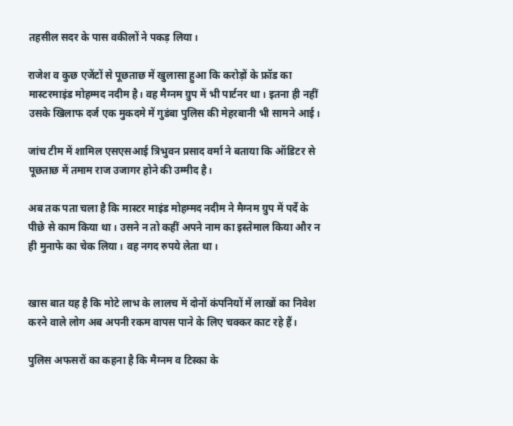तहसील सदर के पास वकीलों ने पकड़ लिया।

राजेश व कुछ एजेंटों से पूछताछ में खुलासा हुआ कि करोड़ों के फ्रॉड का मास्टरमाइंड मोहम्मद नदीम है। वह मैग्नम ग्रुप में भी पार्टनर था। इतना ही नहीं उसके खिलाफ दर्ज एक मुकदमे में गुडंबा पुलिस की मेहरबानी भी सामने आई।

जांच टीम में शामिल एसएसआई त्रिभुवन प्रसाद वर्मा ने बताया कि ऑडिटर से पूछताछ में तमाम राज उजागर होने की उम्मीद है।

अब तक पता चला है कि मास्टर माइंड मोहम्मद नदीम ने मैग्नम ग्रुप में पर्दे के पीछे से काम किया था। उसने न तो कहीं अपने नाम का इस्तेमाल किया और न ही मुनाफे का चेक लिया। वह नगद रुपये लेता था।


खास बात यह है कि मोटे लाभ के लालच में दोनों कंपनियों में लाखों का निवेश करने वाले लोग अब अपनी रकम वापस पाने के लिए चक्कर काट रहे हैं।

पुलिस अफसरों का कहना है कि मैग्नम व टिस्का के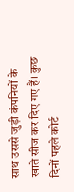साथ उससे जुड़ी कंपनियों के खाते सीज कर दिए गए हैं। कुछ दिनों पहले कोर्ट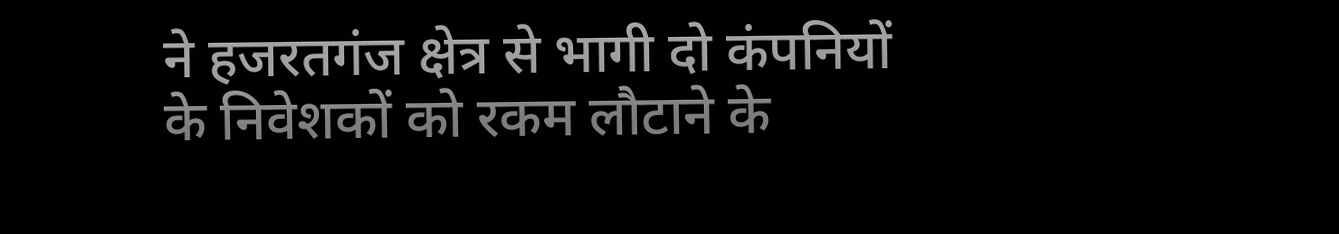ने हजरतगंज क्षेत्र से भागी दो कंपनियों के निवेशकों को रकम लौटाने के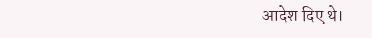आदेश दिए थे।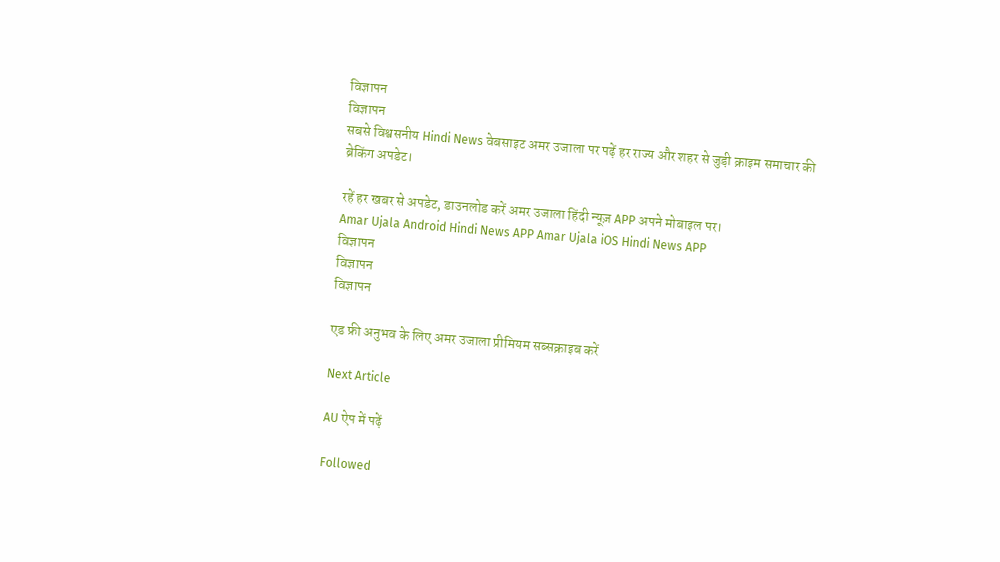विज्ञापन
विज्ञापन
सबसे विश्वसनीय Hindi News वेबसाइट अमर उजाला पर पढ़ें हर राज्य और शहर से जुड़ी क्राइम समाचार की
ब्रेकिंग अपडेट।

रहें हर खबर से अपडेट, डाउनलोड करें अमर उजाला हिंदी न्यूज़ APP अपने मोबाइल पर।
Amar Ujala Android Hindi News APP Amar Ujala iOS Hindi News APP
विज्ञापन
विज्ञापन
विज्ञापन

एड फ्री अनुभव के लिए अमर उजाला प्रीमियम सब्सक्राइब करें

Next Article

AU ऐप में पढ़ें

Followed